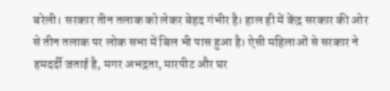बरेली। सरकार तीन तलाक को लेकर बेहद गंभीर है। हाल ही में केंद्र सरकार की ओर से तीन तलाक पर लोक सभा में बिल भी पास हुआ है। ऐसी महिलाओं से सरकार ने हमदर्दी जताई है, मगर अभद्रता, मारपीट और घर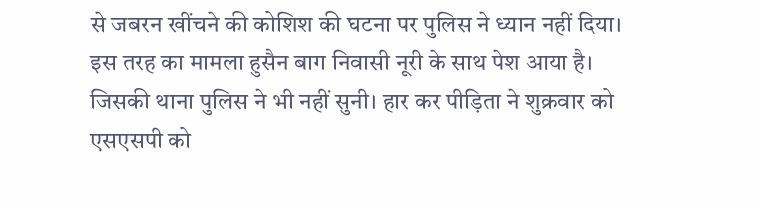से जबरन खींचने की कोशिश की घटना पर पुलिस ने ध्यान नहीं दिया।
इस तरह का मामला हुसैन बाग निवासी नूरी के साथ पेश आया है। जिसकी थाना पुलिस ने भी नहीं सुनी। हार कर पीड़िता ने शुक्रवार को एसएसपी को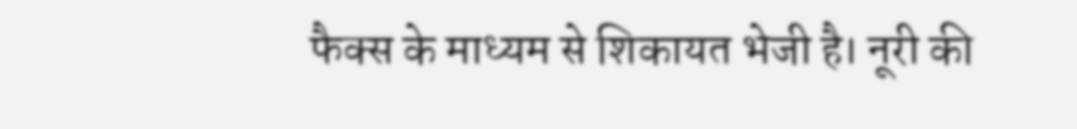फैक्स के माध्यम से शिकायत भेजी है। नूरी की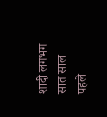शादी लगभग सात साल पहले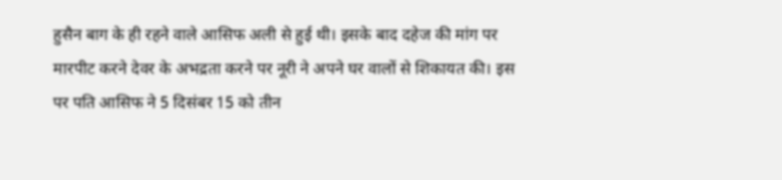हुसैन बाग के ही रहने वाले आसिफ अली से हुई थी। इसके बाद दहेज की मांग पर मारपीट करने देवर के अभद्रता करने पर नूरी ने अपने घर वालों से शिकायत की। इस पर पति आसिफ ने 5 दिसंबर 15 को तीन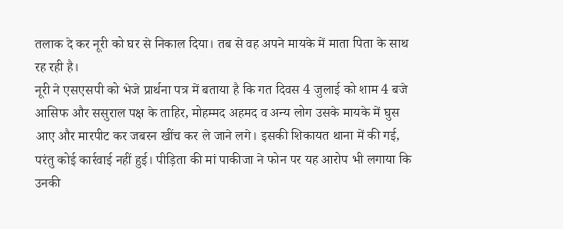तलाक दे कर नूरी को घर से निकाल दिया। तब से वह अपने मायके में माता पिता के साथ रह रही है।
नूरी ने एसएसपी को भेजे प्रार्थना पत्र में बताया है कि गत दिवस 4 जुलाई को शाम 4 बजे आसिफ और ससुराल पक्ष के ताहिर, मोहम्मद अहमद व अन्य लोग उसके मायके में घुस आए और मारपीट कर जबरन खींच कर ले जाने लगे। इसकी शिकायत थाना में की गई, परंतु कोई कार्रवाई नहीं हुई। पीड़िता की मां पाकीजा ने फोन पर यह आरोप भी लगाया कि उनकी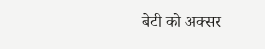बेटी को अक्सर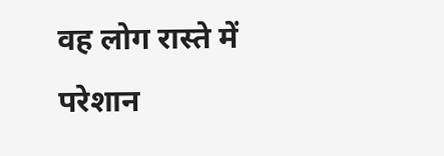वह लोग रास्ते में परेशान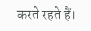करते रहते हैं।